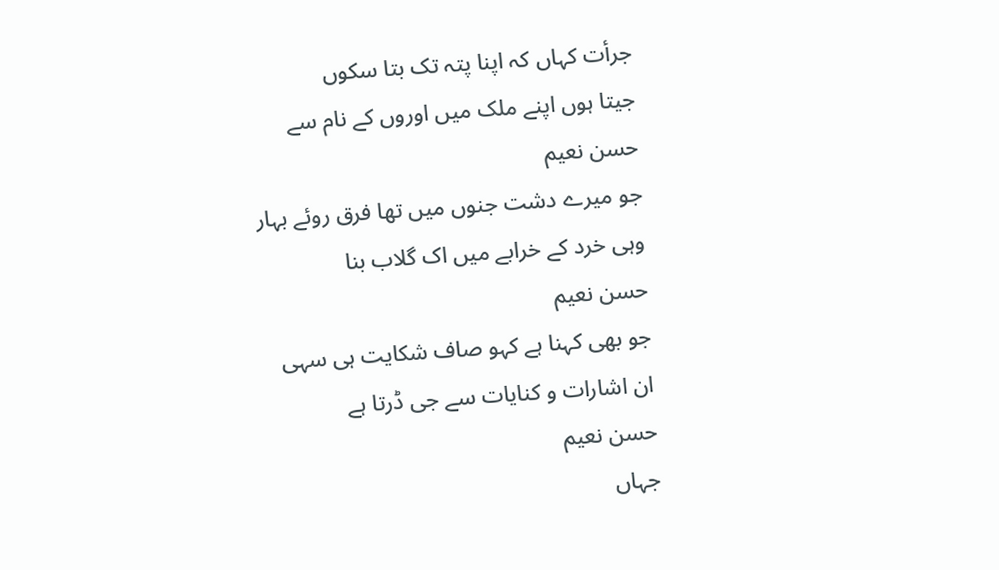جرأت کہاں کہ اپنا پتہ تک بتا سکوں
جیتا ہوں اپنے ملک میں اوروں کے نام سے
حسن نعیم
جو میرے دشت جنوں میں تھا فرق روئے بہار
وہی خرد کے خرابے میں اک گلاب بنا
حسن نعیم
جو بھی کہنا ہے کہو صاف شکایت ہی سہی
ان اشارات و کنایات سے جی ڈرتا ہے
حسن نعیم
جہاں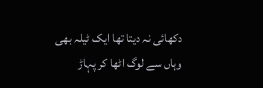دکھائی نہ دیتا تھا ایک ٹیلہ بھی
وہاں سے لوگ اٹھا کر پہاڑ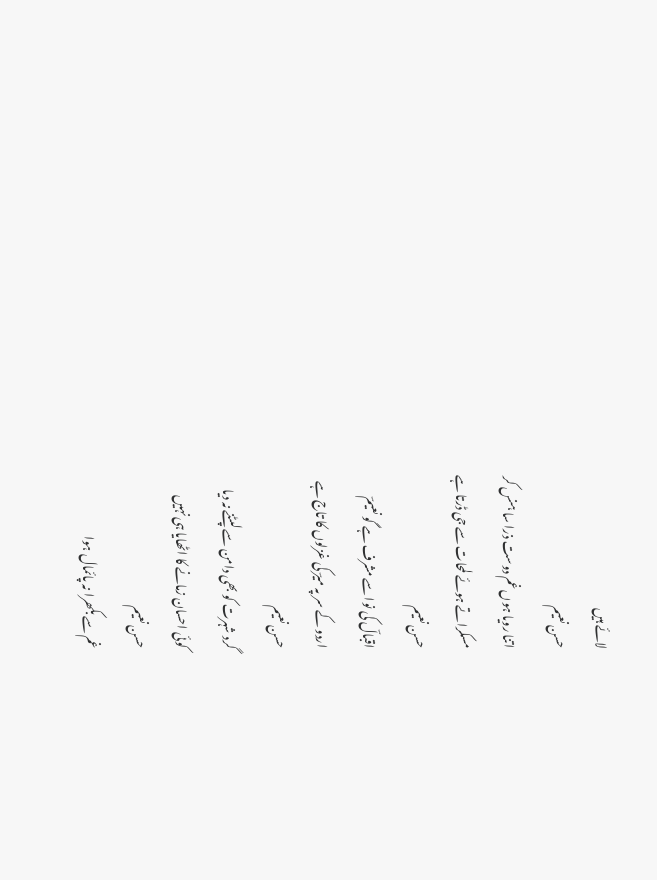لائے ہیں
حسن نعیم
اتنا رویا ہوں غم دوست ذرا سا ہنس کر
مسکراتے ہوئے لمحات سے جی ڈرتا ہے
حسن نعیم
اقبالؔ کی نوا سے مشرف ہے گو نعیمؔ
اردو کے سر پہ میرؔ کی غزلوں کا تاج ہے
حسن نعیم
گرد شہرت کو بھی دامن سے لپٹنے نہ دیا
کوئی احسان زمانے کا اٹھایا ہی نہیں
حسن نعیم
غم سے بکھرا نہ پائمال ہوا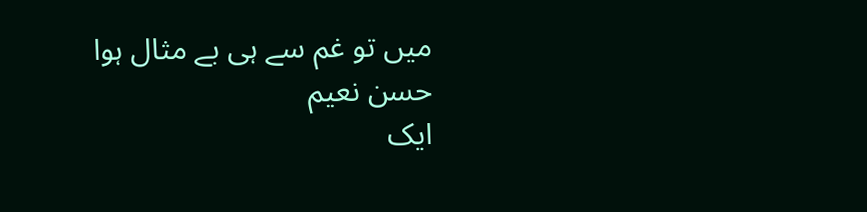میں تو غم سے ہی بے مثال ہوا
حسن نعیم
ایک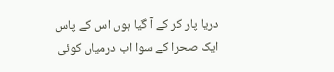دریا پار کر کے آ گیا ہوں اس کے پاس
ایک صحرا کے سوا اب درمیاں کوئی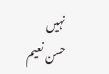نہیں
حسن نعیم